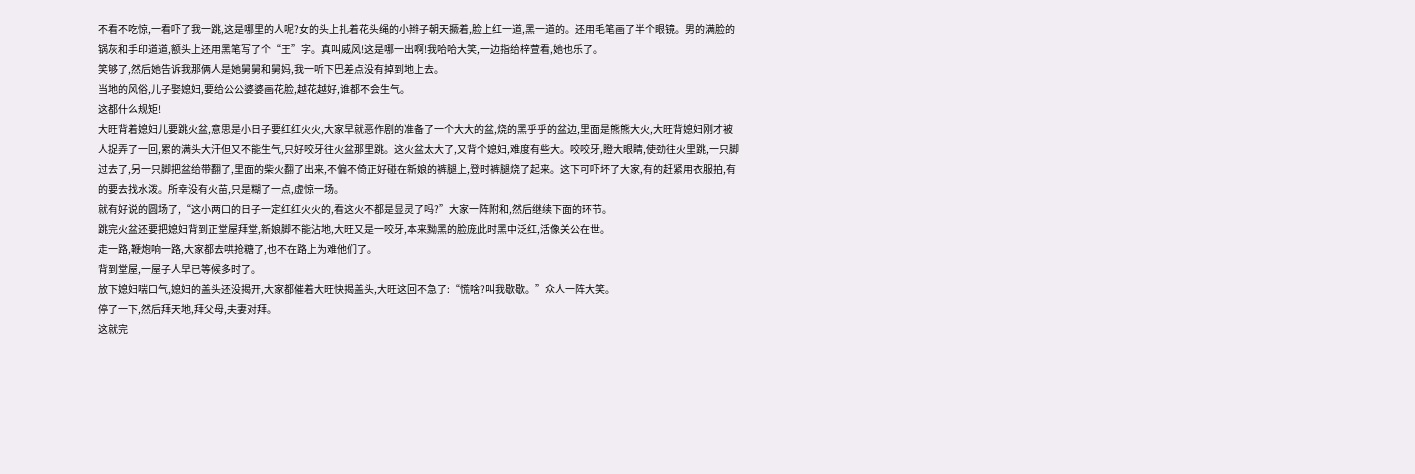不看不吃惊,一看吓了我一跳,这是哪里的人呢?女的头上扎着花头绳的小辫子朝天撅着,脸上红一道,黑一道的。还用毛笔画了半个眼镜。男的满脸的锅灰和手印道道,额头上还用黑笔写了个“王”字。真叫威风!这是哪一出啊!我哈哈大笑,一边指给梓萱看,她也乐了。
笑够了,然后她告诉我那俩人是她舅舅和舅妈,我一听下巴差点没有掉到地上去。
当地的风俗,儿子娶媳妇,要给公公婆婆画花脸,越花越好,谁都不会生气。
这都什么规矩!
大旺背着媳妇儿要跳火盆,意思是小日子要红红火火,大家早就恶作剧的准备了一个大大的盆,烧的黑乎乎的盆边,里面是熊熊大火,大旺背媳妇刚才被人捉弄了一回,累的满头大汗但又不能生气,只好咬牙往火盆那里跳。这火盆太大了,又背个媳妇,难度有些大。咬咬牙,瞪大眼睛,使劲往火里跳,一只脚过去了,另一只脚把盆给带翻了,里面的柴火翻了出来,不偏不倚正好碰在新娘的裤腿上,登时裤腿烧了起来。这下可吓坏了大家,有的赶紧用衣服拍,有的要去找水泼。所幸没有火苗,只是糊了一点,虚惊一场。
就有好说的圆场了,“这小两口的日子一定红红火火的,看这火不都是显灵了吗?”大家一阵附和,然后继续下面的环节。
跳完火盆还要把媳妇背到正堂屋拜堂,新娘脚不能沾地,大旺又是一咬牙,本来黝黑的脸庞此时黑中泛红,活像关公在世。
走一路,鞭炮响一路,大家都去哄抢糖了,也不在路上为难他们了。
背到堂屋,一屋子人早已等候多时了。
放下媳妇喘口气,媳妇的盖头还没揭开,大家都催着大旺快揭盖头,大旺这回不急了:“慌啥?叫我歇歇。”众人一阵大笑。
停了一下,然后拜天地,拜父母,夫妻对拜。
这就完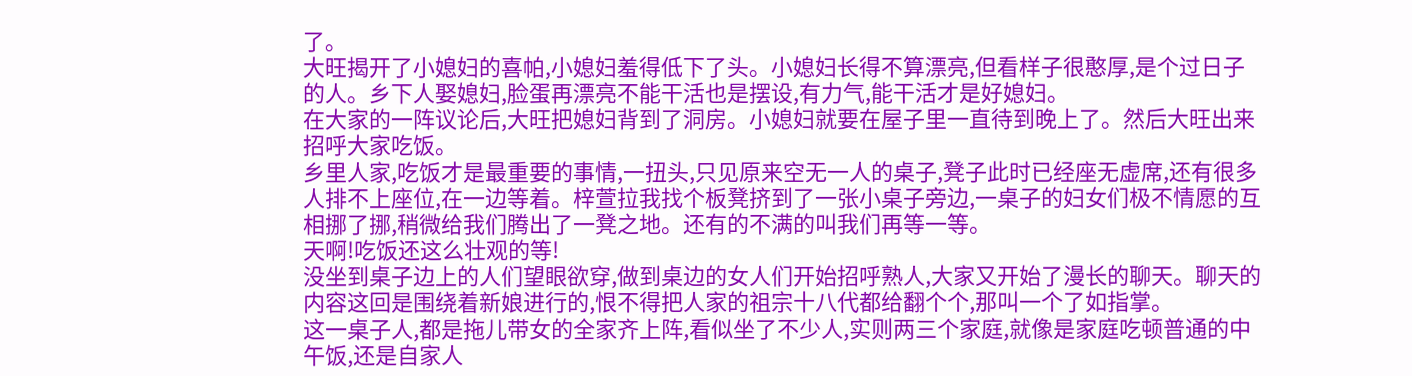了。
大旺揭开了小媳妇的喜帕,小媳妇羞得低下了头。小媳妇长得不算漂亮,但看样子很憨厚,是个过日子的人。乡下人娶媳妇,脸蛋再漂亮不能干活也是摆设,有力气,能干活才是好媳妇。
在大家的一阵议论后,大旺把媳妇背到了洞房。小媳妇就要在屋子里一直待到晚上了。然后大旺出来招呼大家吃饭。
乡里人家,吃饭才是最重要的事情,一扭头,只见原来空无一人的桌子,凳子此时已经座无虚席,还有很多人排不上座位,在一边等着。梓萱拉我找个板凳挤到了一张小桌子旁边,一桌子的妇女们极不情愿的互相挪了挪,稍微给我们腾出了一凳之地。还有的不满的叫我们再等一等。
天啊!吃饭还这么壮观的等!
没坐到桌子边上的人们望眼欲穿,做到桌边的女人们开始招呼熟人,大家又开始了漫长的聊天。聊天的内容这回是围绕着新娘进行的,恨不得把人家的祖宗十八代都给翻个个,那叫一个了如指掌。
这一桌子人,都是拖儿带女的全家齐上阵,看似坐了不少人,实则两三个家庭,就像是家庭吃顿普通的中午饭,还是自家人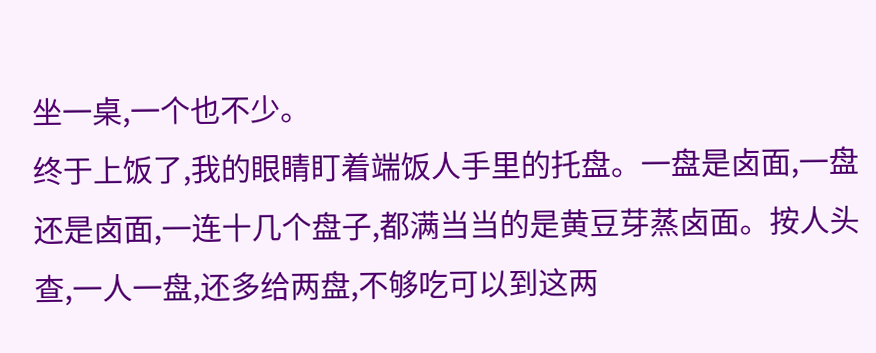坐一桌,一个也不少。
终于上饭了,我的眼睛盯着端饭人手里的托盘。一盘是卤面,一盘还是卤面,一连十几个盘子,都满当当的是黄豆芽蒸卤面。按人头查,一人一盘,还多给两盘,不够吃可以到这两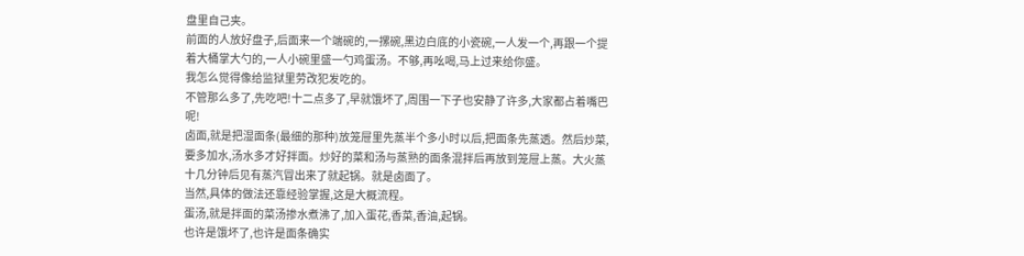盘里自己夹。
前面的人放好盘子,后面来一个端碗的,一摞碗,黑边白底的小瓷碗,一人发一个,再跟一个提着大桶掌大勺的,一人小碗里盛一勺鸡蛋汤。不够,再吆喝,马上过来给你盛。
我怎么觉得像给监狱里劳改犯发吃的。
不管那么多了,先吃吧!十二点多了,早就饿坏了,周围一下子也安静了许多,大家都占着嘴巴呢!
卤面,就是把湿面条(最细的那种)放笼屉里先蒸半个多小时以后,把面条先蒸透。然后炒菜,要多加水,汤水多才好拌面。炒好的菜和汤与蒸熟的面条混拌后再放到笼屉上蒸。大火蒸十几分钟后见有蒸汽冒出来了就起锅。就是卤面了。
当然,具体的做法还靠经验掌握,这是大概流程。
蛋汤,就是拌面的菜汤掺水煮沸了,加入蛋花,香菜,香油,起锅。
也许是饿坏了,也许是面条确实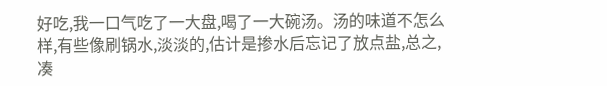好吃,我一口气吃了一大盘,喝了一大碗汤。汤的味道不怎么样,有些像刷锅水,淡淡的,估计是掺水后忘记了放点盐,总之,凑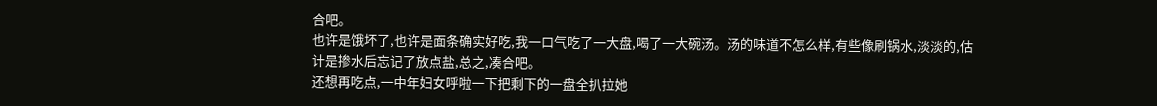合吧。
也许是饿坏了,也许是面条确实好吃,我一口气吃了一大盘,喝了一大碗汤。汤的味道不怎么样,有些像刷锅水,淡淡的,估计是掺水后忘记了放点盐,总之,凑合吧。
还想再吃点,一中年妇女呼啦一下把剩下的一盘全扒拉她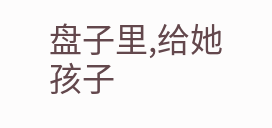盘子里,给她孩子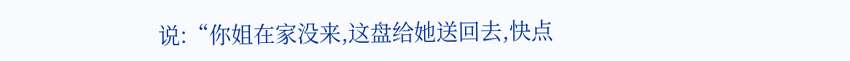说:“你姐在家没来,这盘给她送回去,快点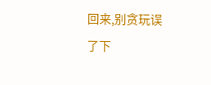回来,别贪玩误了下